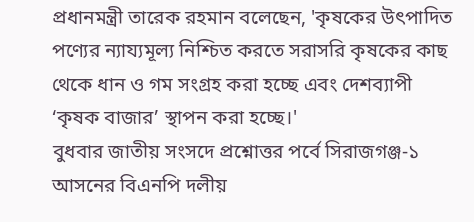প্রধানমন্ত্রী তারেক রহমান বলেছেন, 'কৃষকের উৎপাদিত পণ্যের ন্যায্যমূল্য নিশ্চিত করতে সরাসরি কৃষকের কাছ থেকে ধান ও গম সংগ্রহ করা হচ্ছে এবং দেশব্যাপী ‘কৃষক বাজার’ স্থাপন করা হচ্ছে।'
বুধবার জাতীয় সংসদে প্রশ্নোত্তর পর্বে সিরাজগঞ্জ-১ আসনের বিএনপি দলীয়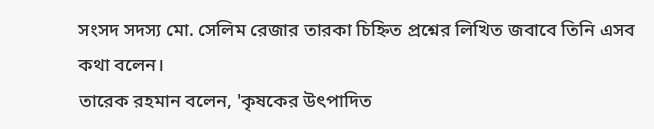সংসদ সদস্য মো. সেলিম রেজার তারকা চিহ্নিত প্রশ্নের লিখিত জবাবে তিনি এসব কথা বলেন।
তারেক রহমান বলেন, 'কৃষকের উৎপাদিত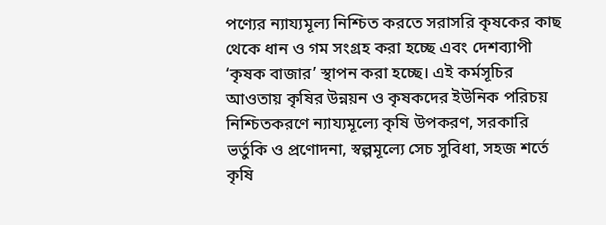পণ্যের ন্যায্যমূল্য নিশ্চিত করতে সরাসরি কৃষকের কাছ থেকে ধান ও গম সংগ্রহ করা হচ্ছে এবং দেশব্যাপী ‘কৃষক বাজার’ স্থাপন করা হচ্ছে। এই কর্মসূচির আওতায় কৃষির উন্নয়ন ও কৃষকদের ইউনিক পরিচয় নিশ্চিতকরণে ন্যায্যমূল্যে কৃষি উপকরণ, সরকারি ভর্তুকি ও প্রণোদনা, স্বল্পমূল্যে সেচ সুবিধা, সহজ শর্তে কৃষি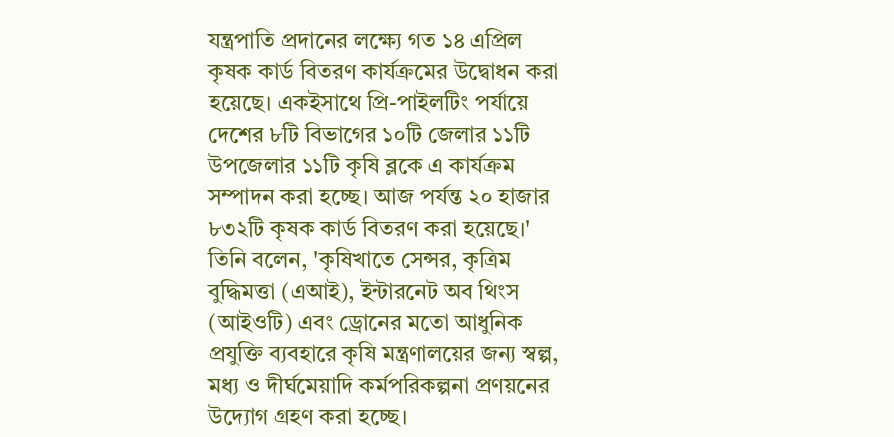যন্ত্রপাতি প্রদানের লক্ষ্যে গত ১৪ এপ্রিল কৃষক কার্ড বিতরণ কার্যক্রমের উদ্বোধন করা হয়েছে। একইসাথে প্রি-পাইলটিং পর্যায়ে দেশের ৮টি বিভাগের ১০টি জেলার ১১টি উপজেলার ১১টি কৃষি ব্লকে এ কার্যক্রম সম্পাদন করা হচ্ছে। আজ পর্যন্ত ২০ হাজার ৮৩২টি কৃষক কার্ড বিতরণ করা হয়েছে।'
তিনি বলেন, 'কৃষিখাতে সেন্সর, কৃত্রিম বুদ্ধিমত্তা (এআই), ইন্টারনেট অব থিংস (আইওটি) এবং ড্রোনের মতো আধুনিক প্রযুক্তি ব্যবহারে কৃষি মন্ত্রণালয়ের জন্য স্বল্প, মধ্য ও দীর্ঘমেয়াদি কর্মপরিকল্পনা প্রণয়নের উদ্যোগ গ্রহণ করা হচ্ছে।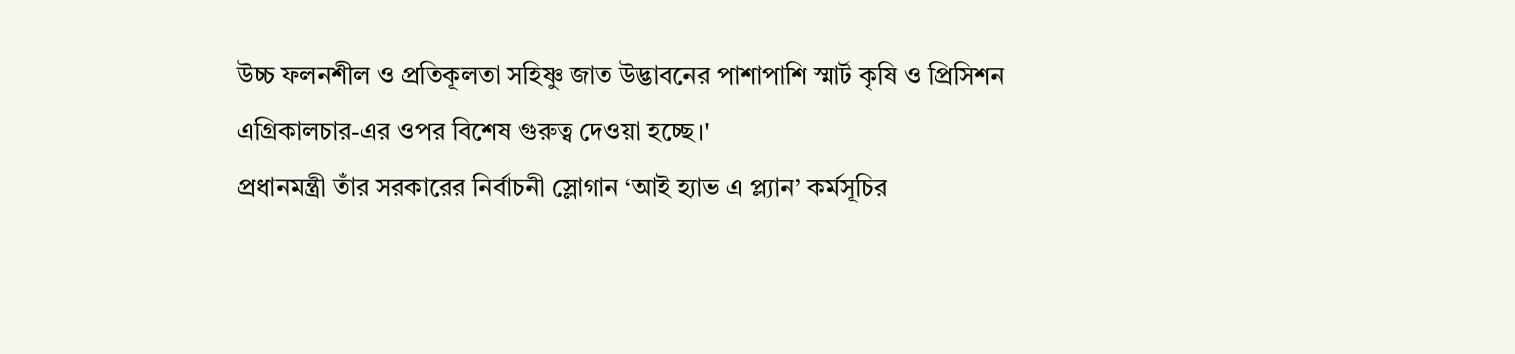উচ্চ ফলনশীল ও প্রতিকূলতা সহিষ্ণু জাত উদ্ভাবনের পাশাপাশি স্মার্ট কৃষি ও প্রিসিশন এগ্রিকালচার-এর ওপর বিশেষ গুরুত্ব দেওয়া হচ্ছে।'
প্রধানমন্ত্রী তাঁর সরকারের নির্বাচনী স্লোগান ‘আই হ্যাভ এ প্ল্যান’ কর্মসূচির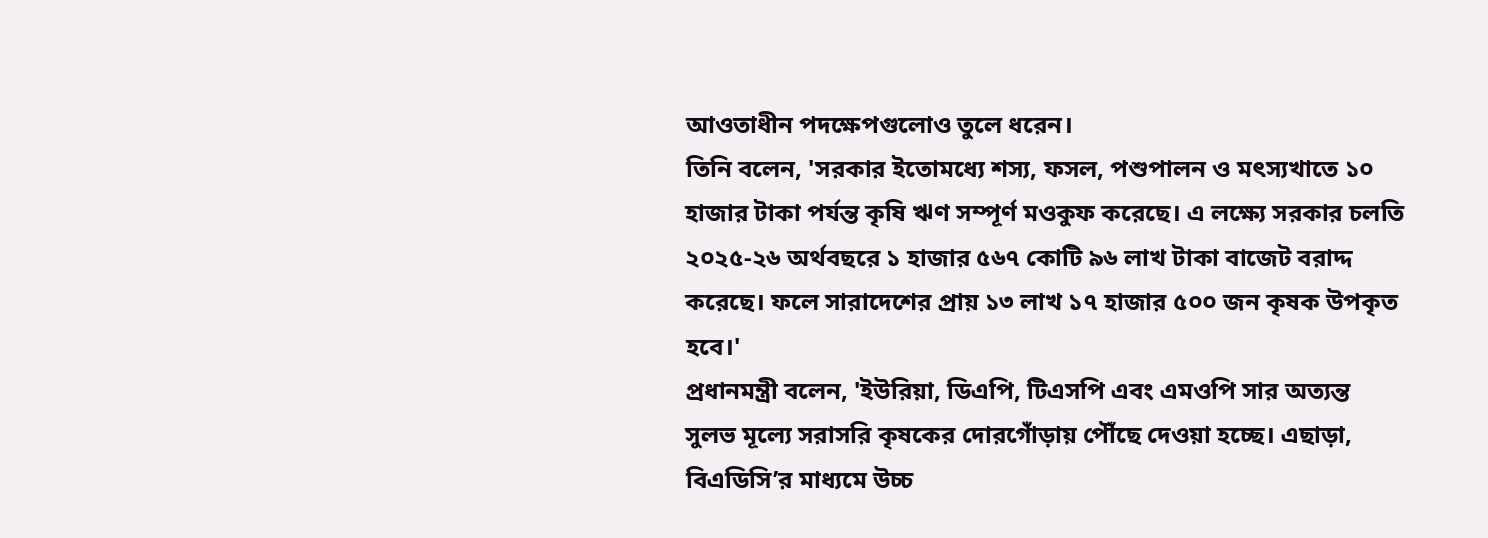আওতাধীন পদক্ষেপগুলোও তুলে ধরেন।
তিনি বলেন, 'সরকার ইতোমধ্যে শস্য, ফসল, পশুপালন ও মৎস্যখাতে ১০ হাজার টাকা পর্যন্ত কৃষি ঋণ সম্পূর্ণ মওকুফ করেছে। এ লক্ষ্যে সরকার চলতি ২০২৫-২৬ অর্থবছরে ১ হাজার ৫৬৭ কোটি ৯৬ লাখ টাকা বাজেট বরাদ্দ করেছে। ফলে সারাদেশের প্রায় ১৩ লাখ ১৭ হাজার ৫০০ জন কৃষক উপকৃত হবে।'
প্রধানমন্ত্রী বলেন, 'ইউরিয়া, ডিএপি, টিএসপি এবং এমওপি সার অত্যন্ত সুলভ মূল্যে সরাসরি কৃষকের দোরগোঁড়ায় পৌঁছে দেওয়া হচ্ছে। এছাড়া, বিএডিসি’র মাধ্যমে উচ্চ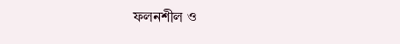ফলনশীল ও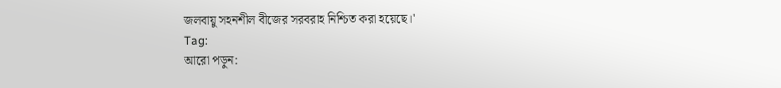জলবায়ু সহনশীল বীজের সরবরাহ নিশ্চিত করা হয়েছে।'
Tag:
আরো পড়ুন: